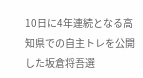10日に4年連続となる高知県での自主トレを公開した坂倉将吾選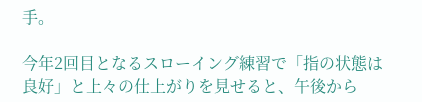手。

今年2回目となるスローイング練習で「指の状態は良好」と上々の仕上がりを見せると、午後から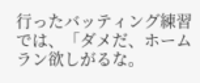行ったバッティング練習では、「ダメだ、ホームラン欲しがるな。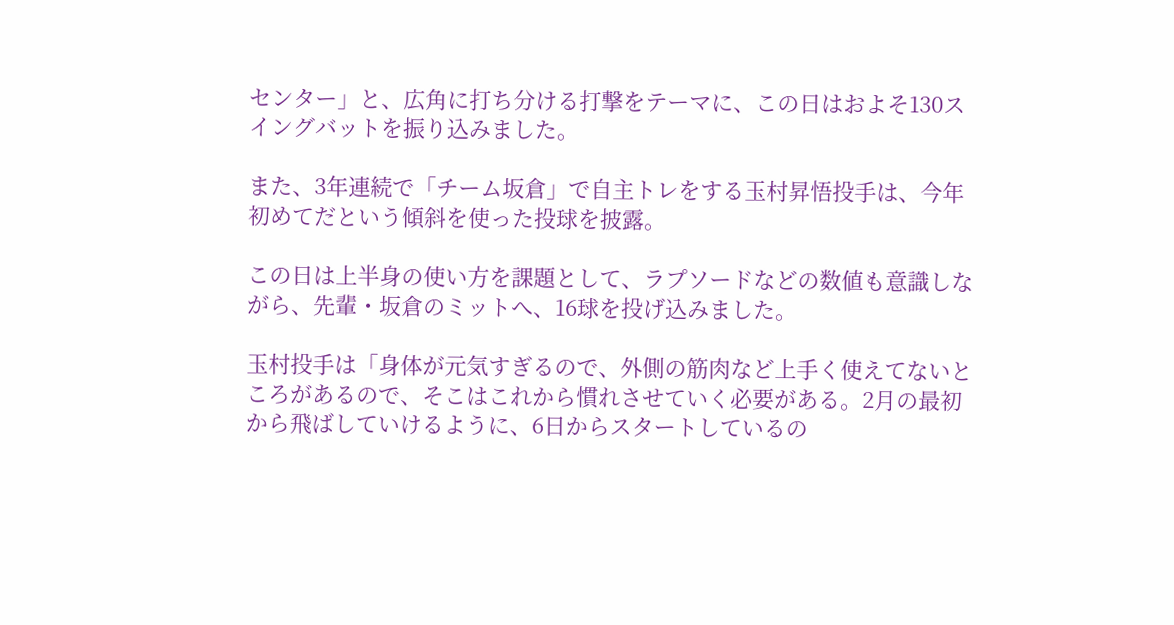センター」と、広角に打ち分ける打撃をテーマに、この日はおよそ130スイングバットを振り込みました。

また、3年連続で「チーム坂倉」で自主トレをする玉村昇悟投手は、今年初めてだという傾斜を使った投球を披露。

この日は上半身の使い方を課題として、ラプソードなどの数値も意識しながら、先輩・坂倉のミットへ、16球を投げ込みました。

玉村投手は「身体が元気すぎるので、外側の筋肉など上手く使えてないところがあるので、そこはこれから慣れさせていく必要がある。2月の最初から飛ばしていけるように、6日からスタートしているの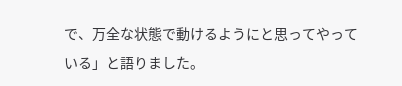で、万全な状態で動けるようにと思ってやっている」と語りました。